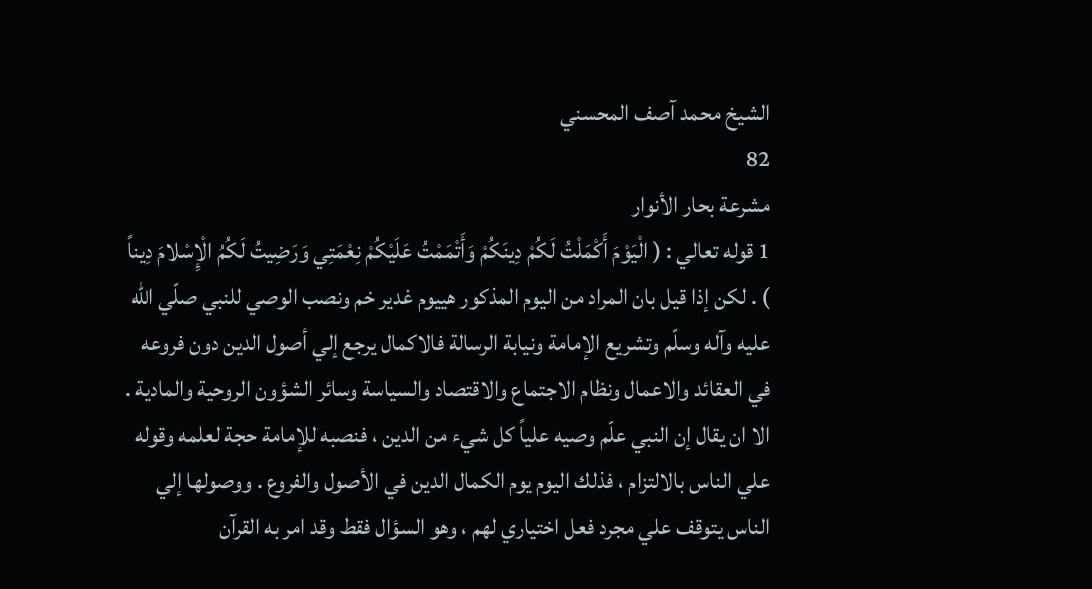الشيخ محمد آصف المحسني
82
مشرعة بحار الأنوار
1 قوله تعالي : ( الْيَوْمَ أَكْمَلْتُ لَكُمْ دِينَكُمْ وَأَتْمَمْتُ عَلَيْكُمْ نِعْمَتِي وَرَضِيتُ لَكُمُ الْإِسْلامَ دِيناً ) . لكن إذا قيل بان المراد من اليوم المذكور هييوم غدير خم ونصب الوصي للنبي صلّي الله عليه وآله وسلّم وتشريع الإمامة ونيابة الرسالة فالاكمال يرجع إلي أصول الدين دون فروعه في العقائد والاعمال ونظام الاجتماع والاقتصاد والسياسة وسائر الشؤون الروحية والمادية . الا ان يقال إن النبي علّم وصيه علياً كل شيء من الدين ، فنصبه للإمامة حجة لعلمه وقوله علي الناس بالالتزام ، فذلك اليوم يوم الكمال الدين في الأصول والفروع . ووصولها إلي الناس يتوقف علي مجرد فعل اختياري لهم ، وهو السؤال فقط وقد امر به القرآن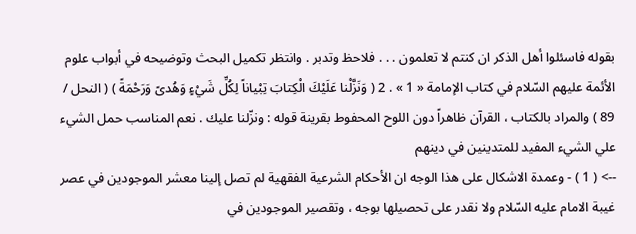بقوله فاسئلوا أهل الذكر ان كنتم لا تعلمون . . . فلاحظ وتدبر . وانتظر تكميل البحث وتوضيحه في أبواب علوم الأئمة عليهم السّلام في كتاب الإمامة « 1 » . 2 ( وَنَزَّلْنا عَلَيْكَ الْكِتابَ تِبْياناً لِكُلِّ شَيْءٍ وَهُدىً وَرَحْمَةً ) ( النحل / 89 ) والمراد بالكتاب ، القرآن ظاهراً دون اللوح المحفوط بقرينة قوله : ونزّلنا عليك . نعم المناسب حمل الشيء علي الشيء المفيد للمتدينين في دينهم
--> ( 1 ) - وعمدة الاشكال على هذا الوجه ان الأحكام الشرعية الفقهية لم تصل إلينا معشر الموجودين في عصر غيبة الامام عليه السّلام ولا نقدر على تحصيلها بوجه ، وتقصير الموجودين في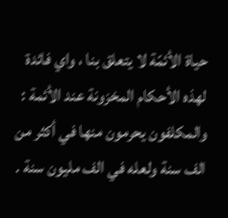حياة الأئمّة لا يتعلق بنا ، واي فائدة لهذه الأحكام المخزونة عند الأئمة : والمكلفون يحرمون منها في أكثر من الف سنة ولعله في الف مليون سنة .